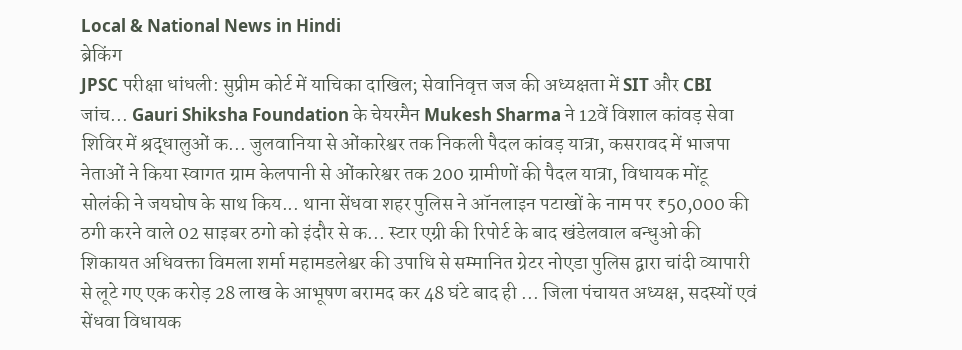Local & National News in Hindi
ब्रेकिंग
JPSC परीक्षा धांधली: सुप्रीम कोर्ट में याचिका दाखिल; सेवानिवृत्त जज की अध्यक्षता में SIT और CBI जांच... Gauri Shiksha Foundation के चेयरमैन Mukesh Sharma ने 12वें विशाल कांवड़ सेवा शिविर में श्रद्धालुओं क... जुलवानिया से ओंकारेश्वर तक निकली पैदल कांवड़ यात्रा, कसरावद में भाजपा नेताओं ने किया स्वागत ग्राम केलपानी से ओंकारेश्वर तक 200 ग्रामीणों की पैदल यात्रा, विधायक मोंटू सोलंकी ने जयघोष के साथ किय... थाना सेंधवा शहर पुलिस ने ऑनलाइन पटाखों के नाम पर ₹50,000 की ठगी करने वाले 02 साइबर ठगो को इंदौर से क... स्टार एग्री की रिपोर्ट के बाद खंडेलवाल बन्धुओ की शिकायत अधिवक्ता विमला शर्मा महामडलेश्वर की उपाधि से सम्मानित ग्रेटर नोएडा पुलिस द्वारा चांदी व्यापारी से लूटे गए एक करोड़ 28 लाख के आभूषण बरामद कर 48 घंटे बाद ही ... जिला पंचायत अध्यक्ष, सदस्यों एवं सेंधवा विधायक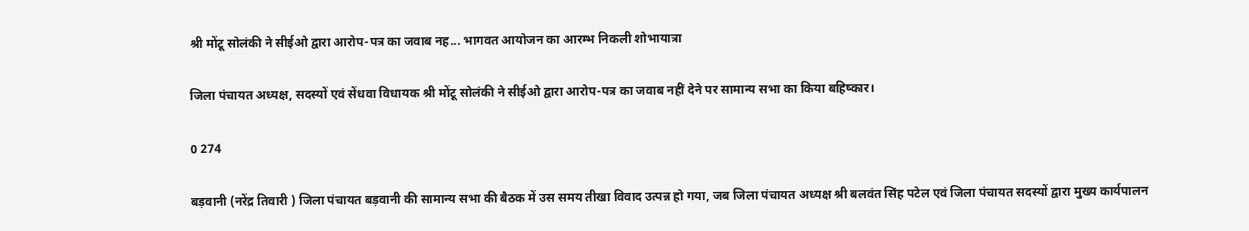श्री मोंटू सोलंकी ने सीईओ द्वारा आरोप-पत्र का जवाब नह... भागवत आयोजन का आरम्भ निकली शोभायात्रा

जिला पंचायत अध्यक्ष, सदस्यों एवं सेंधवा विधायक श्री मोंटू सोलंकी ने सीईओ द्वारा आरोप-पत्र का जवाब नहीं देने पर सामान्य सभा का किया बहिष्कार।

0 274

बड़वानी (नरेंद्र तिवारी ) जिला पंचायत बड़वानी की सामान्य सभा की बैठक में उस समय तीखा विवाद उत्पन्न हो गया, जब जिला पंचायत अध्यक्ष श्री बलवंत सिंह पटेल एवं जिला पंचायत सदस्यों द्वारा मुख्य कार्यपालन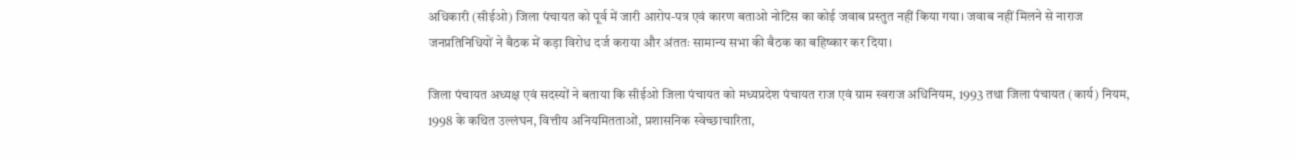अधिकारी (सीईओ) जिला पंचायत को पूर्व में जारी आरोप-पत्र एवं कारण बताओ नोटिस का कोई जवाब प्रस्तुत नहीं किया गया। जवाब नहीं मिलने से नाराज जनप्रतिनिधियों ने बैठक में कड़ा विरोध दर्ज कराया और अंततः सामान्य सभा की बैठक का बहिष्कार कर दिया।

जिला पंचायत अध्यक्ष एवं सदस्यों ने बताया कि सीईओ जिला पंचायत को मध्यप्रदेश पंचायत राज एवं ग्राम स्वराज अधिनियम, 1993 तथा जिला पंचायत (कार्य) नियम, 1998 के कथित उल्लंघन, वित्तीय अनियमितताओं, प्रशासनिक स्वेच्छाचारिता,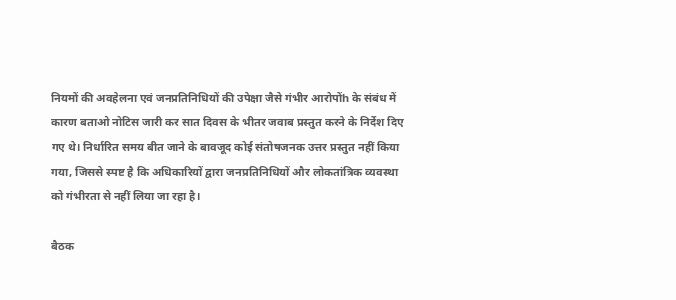नियमों की अवहेलना एवं जनप्रतिनिधियों की उपेक्षा जैसे गंभीर आरोपोंh के संबंध में कारण बताओ नोटिस जारी कर सात दिवस के भीतर जवाब प्रस्तुत करने के निर्देश दिए गए थे। निर्धारित समय बीत जाने के बावजूद कोई संतोषजनक उत्तर प्रस्तुत नहीं किया गया, जिससे स्पष्ट है कि अधिकारियों द्वारा जनप्रतिनिधियों और लोकतांत्रिक व्यवस्था को गंभीरता से नहीं लिया जा रहा है।

बैठक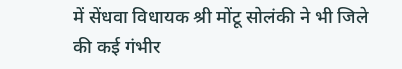में सेंधवा विधायक श्री मोंटू सोलंकी ने भी जिले की कई गंभीर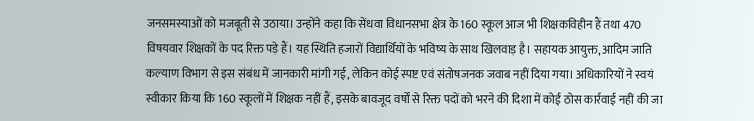जनसमस्याओं को मजबूती से उठाया। उन्होंने कहा कि सेंधवा विधानसभा क्षेत्र के 160 स्कूल आज भी शिक्षकविहीन हैं तथा 470 विषयवार शिक्षकों के पद रिक्त पड़े हैं। यह स्थिति हजारों विद्यार्थियों के भविष्य के साथ खिलवाड़ है। सहायक आयुक्त, आदिम जाति कल्याण विभाग से इस संबंध में जानकारी मांगी गई, लेकिन कोई स्पष्ट एवं संतोषजनक जवाब नहीं दिया गया। अधिकारियों ने स्वयं स्वीकार किया कि 160 स्कूलों में शिक्षक नहीं हैं, इसके बावजूद वर्षों से रिक्त पदों को भरने की दिशा में कोई ठोस कार्रवाई नहीं की जा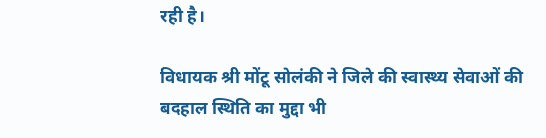रही है।

विधायक श्री मोंटू सोलंकी ने जिले की स्वास्थ्य सेवाओं की बदहाल स्थिति का मुद्दा भी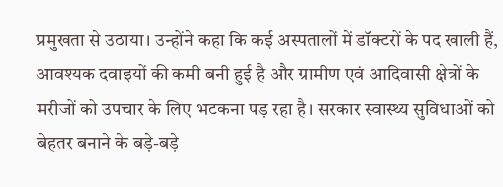प्रमुखता से उठाया। उन्होंने कहा कि कई अस्पतालों में डॉक्टरों के पद खाली हैं, आवश्यक दवाइयों की कमी बनी हुई है और ग्रामीण एवं आदिवासी क्षेत्रों के मरीजों को उपचार के लिए भटकना पड़ रहा है। सरकार स्वास्थ्य सुविधाओं को बेहतर बनाने के बड़े-बड़े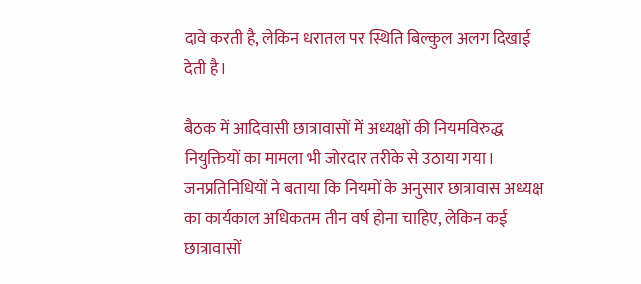दावे करती है, लेकिन धरातल पर स्थिति बिल्कुल अलग दिखाई देती है।

बैठक में आदिवासी छात्रावासों में अध्यक्षों की नियमविरुद्ध नियुक्तियों का मामला भी जोरदार तरीके से उठाया गया। जनप्रतिनिधियों ने बताया कि नियमों के अनुसार छात्रावास अध्यक्ष का कार्यकाल अधिकतम तीन वर्ष होना चाहिए, लेकिन कई छात्रावासों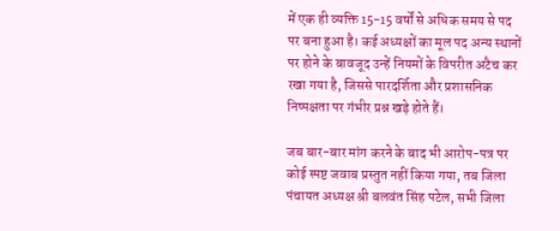में एक ही व्यक्ति 15-15 वर्षों से अधिक समय से पद पर बना हुआ है। कई अध्यक्षों का मूल पद अन्य स्थानों पर होने के बावजूद उन्हें नियमों के विपरीत अटैच कर रखा गया है, जिससे पारदर्शिता और प्रशासनिक निष्पक्षता पर गंभीर प्रश्न खड़े होते हैं।

जब बार-बार मांग करने के बाद भी आरोप-पत्र पर कोई स्पष्ट जवाब प्रस्तुत नहीं किया गया, तब जिला पंचायत अध्यक्ष श्री बलवंत सिंह पटेल, सभी जिला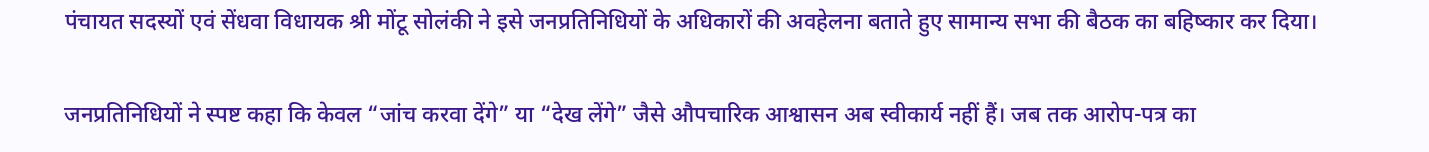पंचायत सदस्यों एवं सेंधवा विधायक श्री मोंटू सोलंकी ने इसे जनप्रतिनिधियों के अधिकारों की अवहेलना बताते हुए सामान्य सभा की बैठक का बहिष्कार कर दिया।

जनप्रतिनिधियों ने स्पष्ट कहा कि केवल “जांच करवा देंगे” या “देख लेंगे” जैसे औपचारिक आश्वासन अब स्वीकार्य नहीं हैं। जब तक आरोप-पत्र का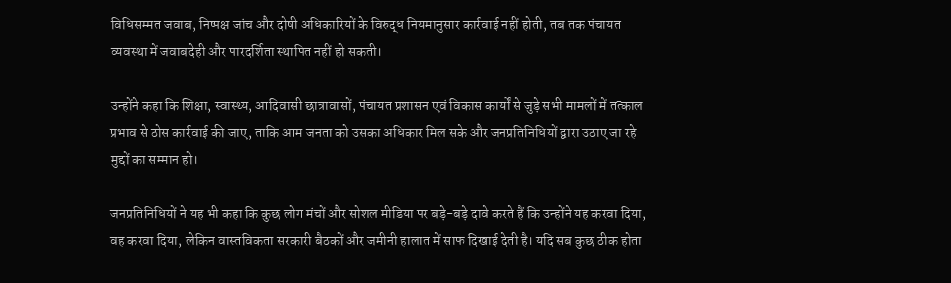विधिसम्मत जवाब, निष्पक्ष जांच और दोषी अधिकारियों के विरुद्ध नियमानुसार कार्रवाई नहीं होती, तब तक पंचायत व्यवस्था में जवाबदेही और पारदर्शिता स्थापित नहीं हो सकती।

उन्होंने कहा कि शिक्षा, स्वास्थ्य, आदिवासी छात्रावासों, पंचायत प्रशासन एवं विकास कार्यों से जुड़े सभी मामलों में तत्काल प्रभाव से ठोस कार्रवाई की जाए, ताकि आम जनता को उसका अधिकार मिल सके और जनप्रतिनिधियों द्वारा उठाए जा रहे मुद्दों का सम्मान हो।

जनप्रतिनिधियों ने यह भी कहा कि कुछ लोग मंचों और सोशल मीडिया पर बड़े-बड़े दावे करते हैं कि उन्होंने यह करवा दिया, वह करवा दिया, लेकिन वास्तविकता सरकारी बैठकों और जमीनी हालात में साफ दिखाई देती है। यदि सब कुछ ठीक होता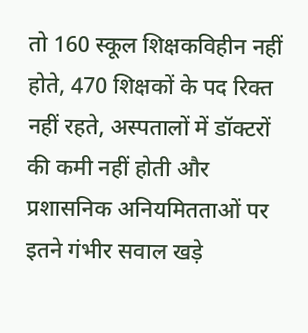तो 160 स्कूल शिक्षकविहीन नहीं होते, 470 शिक्षकों के पद रिक्त नहीं रहते, अस्पतालों में डॉक्टरों की कमी नहीं होती और प्रशासनिक अनियमितताओं पर इतने गंभीर सवाल खड़े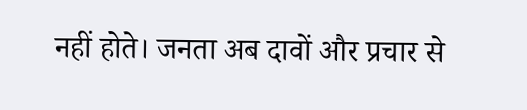नहीं होते। जनता अब दावों और प्रचार से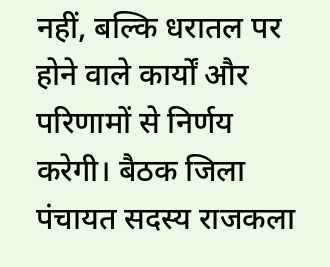नहीं, बल्कि धरातल पर होने वाले कार्यों और परिणामों से निर्णय करेगी। बैठक जिला पंचायत सदस्य राजकला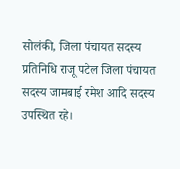सोलंकी, जिला पंचायत सदस्य प्रतिनिधि राजू पटेल जिला पंचायत सदस्य जामबाई रमेश आदि सदस्य उपस्थित रहे।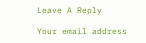Leave A Reply

Your email address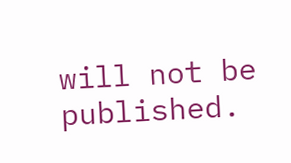will not be published.